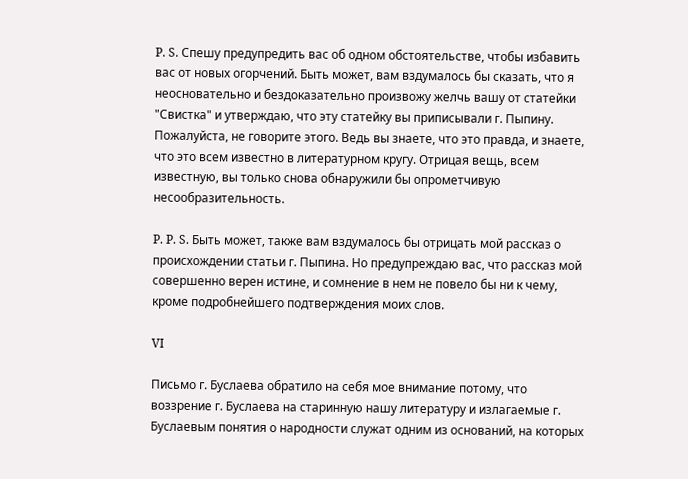P. S. Спешу предупредить вас об одном обстоятельстве, чтобы избавить вас от новых огорчений. Быть может, вам вздумалось бы сказать, что я неосновательно и бездоказательно произвожу желчь вашу от статейки "Свистка" и утверждаю, что эту статейку вы приписывали г. Пыпину. Пожалуйста, не говорите этого. Ведь вы знаете, что это правда, и знаете, что это всем известно в литературном кругу. Отрицая вещь, всем известную, вы только снова обнаружили бы опрометчивую несообразительность.

P. P. S. Быть может, также вам вздумалось бы отрицать мой рассказ о происхождении статьи г. Пыпина. Но предупреждаю вас, что рассказ мой совершенно верен истине, и сомнение в нем не повело бы ни к чему, кроме подробнейшего подтверждения моих слов.

VI

Письмо г. Буслаева обратило на себя мое внимание потому, что воззрение г. Буслаева на старинную нашу литературу и излагаемые г. Буслаевым понятия о народности служат одним из оснований, на которых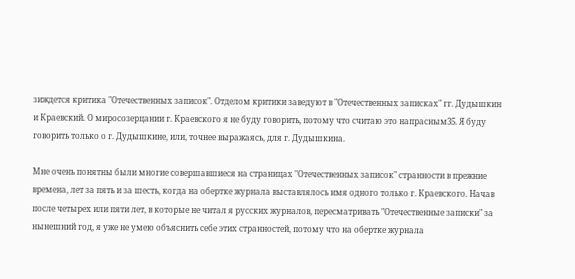зиждется критика "Отечественных записок". Отделом критики заведуют в "Отечественных записках" гг. Дудышкин и Краевский. О миросозерцании г. Краевского я не буду говорить, потому что считаю это напрасным35. Я буду говорить только о г. Дудышкине, или, точнее выражаясь, для г. Дудышкина.

Мне очень понятны были многие совершавшиеся на страницах "Отечественных записок" странности в прежние времена, лет за пять и за шесть, когда на обертке журнала выставлялось имя одного только г. Краевского. Начав после четырех или пяти лет, в которые не читал я русских журналов, пересматривать "Отечественные записки" за нынешний год, я уже не умею объяснить себе этих странностей, потому что на обертке журнала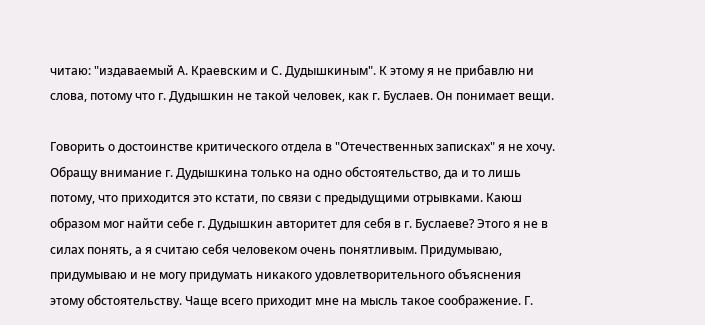читаю: "издаваемый А. Краевским и С. Дудышкиным". К этому я не прибавлю ни слова, потому что г. Дудышкин не такой человек, как г. Буслаев. Он понимает вещи.

Говорить о достоинстве критического отдела в "Отечественных записках" я не хочу. Обращу внимание г. Дудышкина только на одно обстоятельство, да и то лишь потому, что приходится это кстати, по связи с предыдущими отрывками. Каюш образом мог найти себе г. Дудышкин авторитет для себя в г. Буслаеве? Этого я не в силах понять, а я считаю себя человеком очень понятливым. Придумываю, придумываю и не могу придумать никакого удовлетворительного объяснения этому обстоятельству. Чаще всего приходит мне на мысль такое соображение. Г.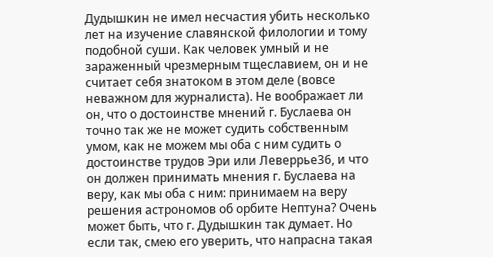Дудышкин не имел несчастия убить несколько лет на изучение славянской филологии и тому подобной суши. Как человек умный и не зараженный чрезмерным тщеславием, он и не считает себя знатоком в этом деле (вовсе неважном для журналиста). Не воображает ли он, что о достоинстве мнений г. Буслаева он точно так же не может судить собственным умом, как не можем мы оба с ним судить о достоинстве трудов Эри или Леверрье36, и что он должен принимать мнения г. Буслаева на веру, как мы оба с ним: принимаем на веру решения астрономов об орбите Нептуна? Очень может быть, что г. Дудышкин так думает. Но если так, смею его уверить, что напрасна такая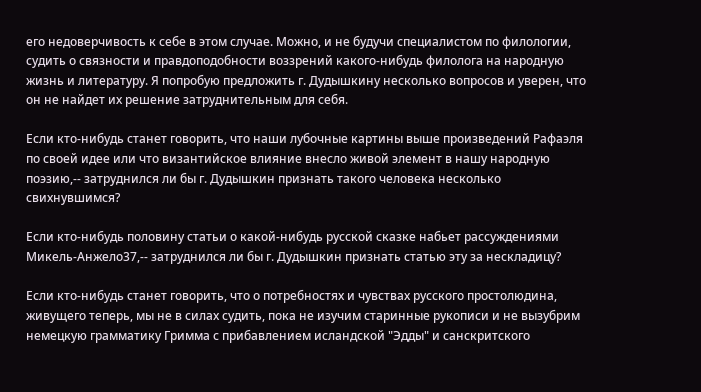его недоверчивость к себе в этом случае. Можно, и не будучи специалистом по филологии, судить о связности и правдоподобности воззрений какого-нибудь филолога на народную жизнь и литературу. Я попробую предложить г. Дудышкину несколько вопросов и уверен, что он не найдет их решение затруднительным для себя.

Если кто-нибудь станет говорить, что наши лубочные картины выше произведений Рафаэля по своей идее или что византийское влияние внесло живой элемент в нашу народную поэзию,-- затруднился ли бы г. Дудышкин признать такого человека несколько свихнувшимся?

Если кто-нибудь половину статьи о какой-нибудь русской сказке набьет рассуждениями Микель-Анжело37,-- затруднился ли бы г. Дудышкин признать статью эту за нескладицу?

Если кто-нибудь станет говорить, что о потребностях и чувствах русского простолюдина, живущего теперь, мы не в силах судить, пока не изучим старинные рукописи и не вызубрим немецкую грамматику Гримма с прибавлением исландской "Эдды" и санскритского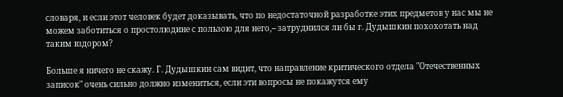словаря, и если этот человек будет доказывать, что по недостаточной разработке этих предметов у нас мы не можем заботиться о простолюдине с пользою для него,-- затруднился ли бы г. Дудышкин похохотать над таким вздором?

Больше я ничего не скажу. Г. Дудышкин сам видит, что направление критического отдела "Отечественных записок" очень сильно должно измениться, если эти вопросы не покажутся ему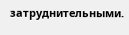затруднительными.